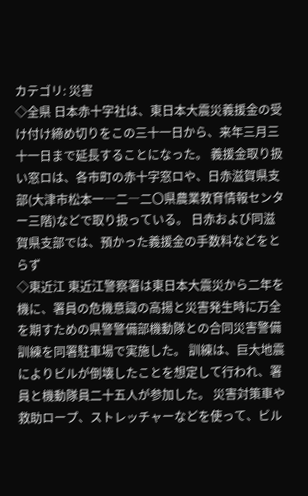カテゴリ: 災害
◇全県 日本赤十字社は、東日本大震災義援金の受け付け締め切りをこの三十一日から、来年三月三十一日まで延長することになった。 義援金取り扱い窓ロは、各市町の赤十字窓ロや、日赤滋賀県支部(大津市松本一―二―二〇県農業教育情報センター三階)などで取り扱っている。 日赤および同滋賀県支部では、預かった義援金の手数料などをとらず
◇東近江 東近江警察署は東日本大震災から二年を機に、署員の危機意識の高揚と災害発生時に万全を期すための県警警備部機動隊との合同災害警備訓練を同署駐車場で実施した。 訓練は、巨大地震によりビルが倒壊したことを想定して行われ、署員と機動隊員二十五人が参加した。 災害対策車や救助ロープ、ストレッチャーなどを使って、ビル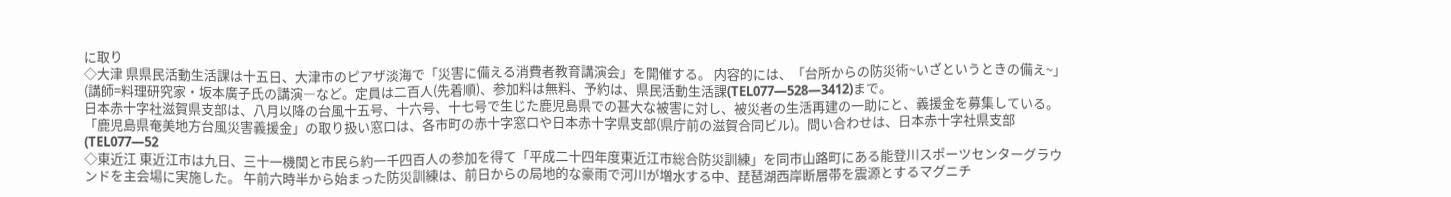に取り
◇大津 県県民活動生活課は十五日、大津市のピアザ淡海で「災害に備える消費者教育講演会」を開催する。 内容的には、「台所からの防災術~いざというときの備え~」(講師=料理研究家・坂本廣子氏の講演―など。定員は二百人(先着順)、参加料は無料、予約は、県民活動生活課(TEL077―528―3412)まで。
日本赤十字社滋賀県支部は、八月以降の台風十五号、十六号、十七号で生じた鹿児島県での甚大な被害に対し、被災者の生活再建の一助にと、義援金を募集している。 「鹿児島県奄美地方台風災害義援金」の取り扱い窓口は、各市町の赤十字窓口や日本赤十字県支部(県庁前の滋賀合同ビル)。問い合わせは、日本赤十字社県支部 (TEL077―52
◇東近江 東近江市は九日、三十一機関と市民ら約一千四百人の参加を得て「平成二十四年度東近江市総合防災訓練」を同市山路町にある能登川スポーツセンターグラウンドを主会場に実施した。 午前六時半から始まった防災訓練は、前日からの局地的な豪雨で河川が増水する中、琵琶湖西岸断層帯を震源とするマグニチ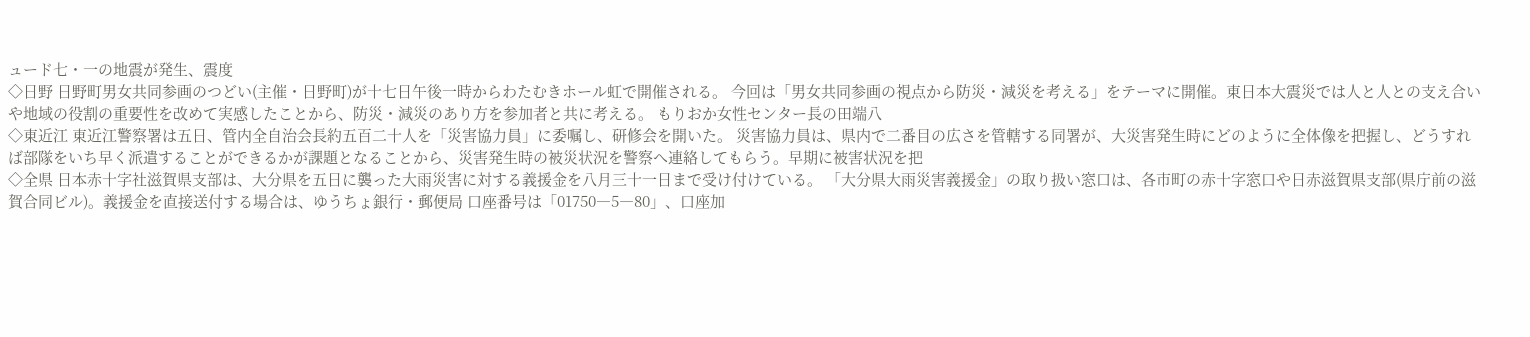ュード七・一の地震が発生、震度
◇日野 日野町男女共同参画のつどい(主催・日野町)が十七日午後一時からわたむきホール虹で開催される。 今回は「男女共同参画の視点から防災・減災を考える」をテーマに開催。東日本大震災では人と人との支え合いや地域の役割の重要性を改めて実感したことから、防災・減災のあり方を参加者と共に考える。 もりおか女性センター長の田端八
◇東近江 東近江警察署は五日、管内全自治会長約五百二十人を「災害協力員」に委嘱し、研修会を開いた。 災害協力員は、県内で二番目の広さを管轄する同署が、大災害発生時にどのように全体像を把握し、どうすれば部隊をいち早く派遣することができるかが課題となることから、災害発生時の被災状況を警察へ連絡してもらう。早期に被害状況を把
◇全県 日本赤十字社滋賀県支部は、大分県を五日に襲った大雨災害に対する義援金を八月三十一日まで受け付けている。 「大分県大雨災害義援金」の取り扱い窓口は、各市町の赤十字窓口や日赤滋賀県支部(県庁前の滋賀合同ビル)。義援金を直接送付する場合は、ゆうちょ銀行・郵便局 口座番号は「01750―5―80」、口座加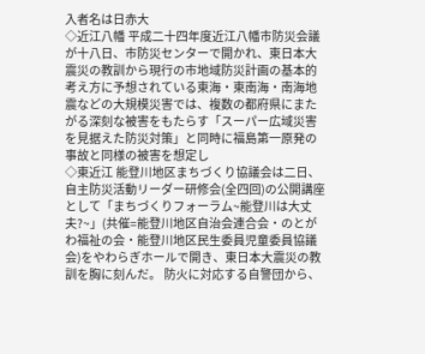入者名は日赤大
◇近江八幡 平成二十四年度近江八幡市防災会議が十八日、市防災センターで開かれ、東日本大震災の教訓から現行の市地域防災計画の基本的考え方に予想されている東海・東南海・南海地震などの大規模災害では、複数の都府県にまたがる深刻な被害をもたらす「スーパー広域災害を見据えた防災対策」と同時に福島第一原発の事故と同様の被害を想定し
◇東近江 能登川地区まちづくり協議会は二日、自主防災活動リーダー研修会(全四回)の公開講座として「まちづくりフォーラム~能登川は大丈夫?~」(共催=能登川地区自治会連合会・のとがわ福祉の会・能登川地区民生委員児童委員協議会)をやわらぎホールで開き、東日本大震災の教訓を胸に刻んだ。 防火に対応する自警団から、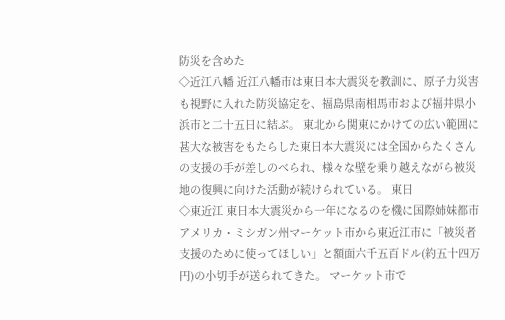防災を含めた
◇近江八幡 近江八幡市は東日本大震災を教訓に、原子力災害も視野に入れた防災協定を、福島県南相馬市および福井県小浜市と二十五日に結ぶ。 東北から関東にかけての広い範囲に甚大な被害をもたらした東日本大震災には全国からたくさんの支援の手が差しのべられ、様々な壁を乗り越えながら被災地の復興に向けた活動が続けられている。 東日
◇東近江 東日本大震災から一年になるのを機に国際姉妹都市アメリカ・ミシガン州マーケット市から東近江市に「被災者支援のために使ってほしい」と額面六千五百ドル(約五十四万円)の小切手が送られてきた。 マーケット市で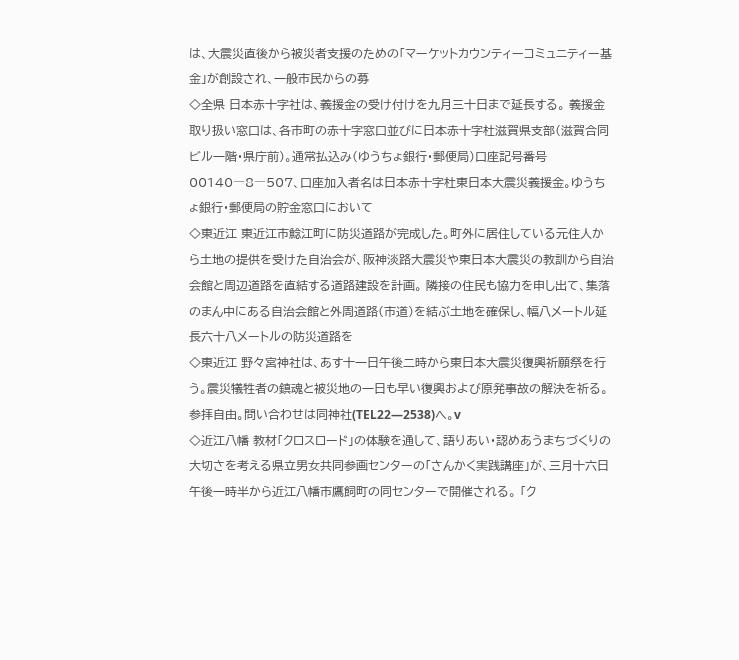は、大震災直後から被災者支援のための「マーケットカウンティーコミュニティー基金」が創設され、一般市民からの募
◇全県 日本赤十字社は、義援金の受け付けを九月三十日まで延長する。 義援金取り扱い窓口は、各市町の赤十字窓口並びに日本赤十字杜滋賀県支部(滋賀合同ビル一階・県庁前)。通常払込み(ゆうちょ銀行・郵便局)口座記号番号00140―8―507、口座加入者名は日本赤十字杜東日本大震災義援金。ゆうちょ銀行・郵便局の貯金窓口において
◇東近江 東近江市鯰江町に防災道路が完成した。町外に居住している元住人から土地の提供を受けた自治会が、阪神淡路大震災や東日本大震災の教訓から自治会館と周辺道路を直結する道路建設を計画。 隣接の住民も協力を申し出て、集落のまん中にある自治会館と外周道路(市道)を結ぶ土地を確保し、幅八メートル延長六十八メートルの防災道路を
◇東近江 野々宮神社は、あす十一日午後二時から東日本大震災復興祈願祭を行う。震災犠牲者の鎮魂と被災地の一日も早い復興および原発事故の解決を祈る。参拝自由。問い合わせは同神社(TEL22―2538)へ。v
◇近江八幡 教材「クロスロード」の体験を通して、語りあい・認めあうまちづくりの大切さを考える県立男女共同参画センターの「さんかく実践講座」が、三月十六日午後一時半から近江八幡市鷹飼町の同センターで開催される。 「ク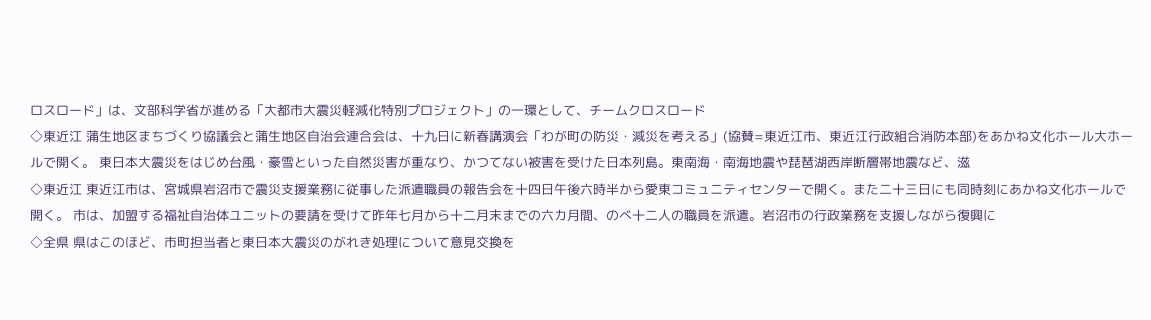ロスロード」は、文部科学省が進める「大都市大震災軽減化特別プロジェクト」の一環として、チームクロスロード
◇東近江 蒲生地区まちづくり協議会と蒲生地区自治会連合会は、十九日に新春講演会「わが町の防災・減災を考える」(協賛=東近江市、東近江行政組合消防本部)をあかね文化ホール大ホールで開く。 東日本大震災をはじめ台風・豪雪といった自然災害が重なり、かつてない被害を受けた日本列島。東南海・南海地震や琵琶湖西岸断層帯地震など、滋
◇東近江 東近江市は、宮城県岩沼市で震災支援業務に従事した派遣職員の報告会を十四日午後六時半から愛東コミュニティセンターで開く。また二十三日にも同時刻にあかね文化ホールで開く。 市は、加盟する福祉自治体ユニットの要請を受けて昨年七月から十二月末までの六カ月間、のべ十二人の職員を派遣。岩沼市の行政業務を支援しながら復興に
◇全県 県はこのほど、市町担当者と東日本大震災のがれき処理について意見交換を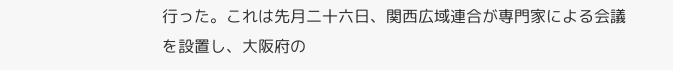行った。これは先月二十六日、関西広域連合が専門家による会議を設置し、大阪府の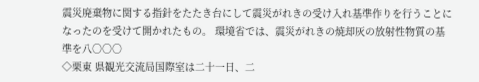震災廃棄物に関する指針をたたき台にして震災がれきの受け入れ基準作りを行うことになったのを受けて開かれたもの。 環境省では、震災がれきの焼却灰の放射性物質の基準を八○○○
◇栗東 県観光交流局国際室は二十一日、二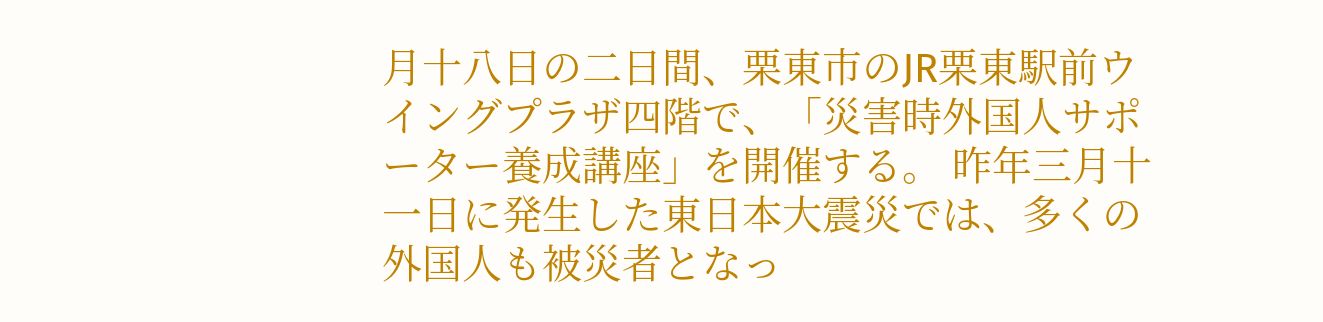月十八日の二日間、栗東市のJR栗東駅前ウイングプラザ四階で、「災害時外国人サポーター養成講座」を開催する。 昨年三月十一日に発生した東日本大震災では、多くの外国人も被災者となっ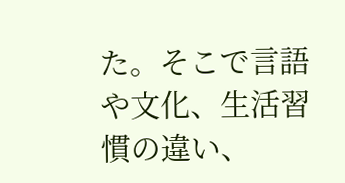た。そこで言語や文化、生活習慣の違い、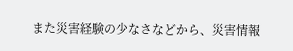また災害経験の少なさなどから、災害情報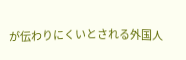が伝わりにくいとされる外国人